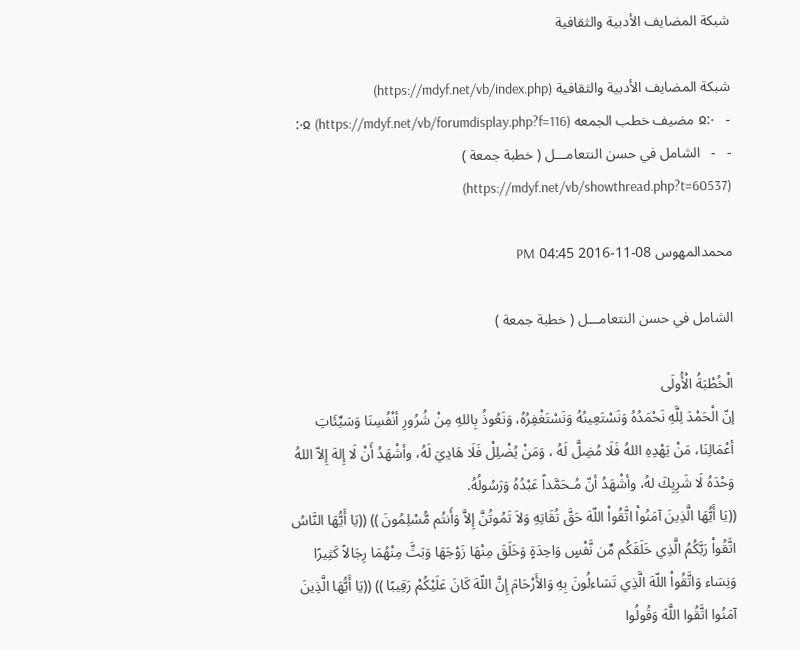شبكة المضايف الأدبية والثقافية

شبكة المضايف الأدبية والثقافية (https://mdyf.net/vb/index.php)
-   ჲ჻ مضيف خطب الجمعه ჻ჲ (https://mdyf.net/vb/forumdisplay.php?f=116)
-   -   الشامل في حسن النتعامـــل ( خطبة جمعة ) (https://mdyf.net/vb/showthread.php?t=60537)

محمدالمهوس 08-11-2016 04:45 PM

الشامل في حسن النتعامـــل ( خطبة جمعة )

الْخُطْبَةُ الْأُولَى
إنّ الْحَمْدَ لِلَّهِ نَحْمَدُهُ وَنَسْتَعِينُهُ وَنَسْتَغْفِرُهُ، وَنَعُوذُ بِاللهِ مِنْ شُرُورِ أنْفُسِنَا وَسَيِّئَاتِ أعْمَالِنَا، مَنْ يَهْدِهِ اللهُ فَلَا مُضِلَّ لَهُ ، وَمَنْ يُضْلِلْ فَلَا هَادِيَ لَهُ، وأشْهَدُ أَنْ لَا إِلهَ إِلاّ اللهُ وَحْدَهُ لَا شَرِيِكَ لهُ، وأشْهَدُ أنّ مُـحَمَّداً عَبْدُهُ وَرَسُولُهُ.
((يَا أَيُّهَا الَّذِينَ آمَنُواْ اتَّقُواْ اللّهَ حَقَّ تُقَاتِهِ وَلاَ تَمُوتُنَّ إِلاَّ وَأَنتُم مُّسْلِمُونَ )) ((يَا أَيُّهَا النَّاسُ اتَّقُواْ رَبَّكُمُ الَّذِي خَلَقَكُم مِّن نَّفْسٍ وَاحِدَةٍ وَخَلَقَ مِنْهَا زَوْجَهَا وَبَثَّ مِنْهُمَا رِجَالاً كَثِيرًا وَنِسَاء وَاتَّقُواْ اللّهَ الَّذِي تَسَاءلُونَ بِهِ وَالأَرْحَامَ إِنَّ اللّهَ كَانَ عَلَيْكُمْ رَقِيبًا )) ((يَا أَيُّهَا الَّذِينَ آمَنُوا اتَّقُوا اللَّهَ وَقُولُوا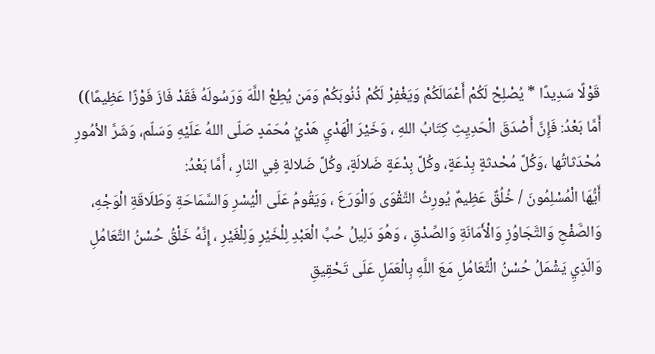قَوْلًا سَدِيدًا * يُصْلِحْ لَكُمْ أَعْمَالَكُمْ وَيَغْفِرْ لَكُمْ ذُنُوبَكُمْ وَمَن يُطِعْ اللَّهَ وَرَسُولَهُ فَقَدْ فَازَ فَوْزًا عَظِيمًا)) أَمَّا بَعْدُ: فَإِنَّ أَصْدَقَ الْحَدِيِثِ كِتَابُ اللهِ ، وَخَيْرَ الْهَدْيِ هَدْيُ مُحَمّدٍ صَلّى اللهُ عَلَيْهِ وَسَلّم، وَشَرَّ الأمُورِ مُحْدَثاتُها ،وَكُلَّ مُحْدثةٍ بِدْعَةٍ، وكُلَّ بِدْعَةٍ ضَلالَةٍ، وكُلَّ ضَلالةٍ فِي النّارِ ، أَمَّا بَعْدُ:
أَيُّهَا الْمُسْلِمُونَ / خُلُقٌ عَظِيمٌ يُورِثُ التَّقْوَى وَالْوَرَعَ ، وَيَقُومُ عَلَى الْيُسْرِ وَالسَّمَاحَةِ وَطَلَاقَةِ الْوَجْهِ، وَالصَّفْحِ وَالتَّجَاوُزِ وَالْأَمَانَةِ وَالصِّدْقِ ، وَهُوَ دَلِيلُ حُبِّ الْعَبْدِ لِلْخَيْرِ وَلِلْغَيْرِ ، إِنَّهُ خَلْقُ حُسْنُ التَّعَامُلِ وَالّذِيِ يَشْمَلُ حُسْنُ الْتَّعَامُلِ مَعَ اللَّهِ بِالْعَمَلِ عَلَى تَحْقِيقِ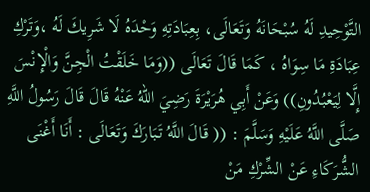التَّوْحِيدِ لَهُ سُبْحَانَهُ وَتَعَالَى، بِعِبَادَتِهِ وَحْدَهُ لَا شَرِيكَ لَهُ ،وَتَرْكِ عِبَادَةِ مَا سِوَاهُ ، كَمَا قَالَ تَعَالَى ((وَمَا خَلَقْتُ الْجِنَّ وَالْإِنْسَ إِلَّا لِيَعْبُدُونِ)) وَعَنْ أَبِي هُرَيْرَةَ رَضِيَ اللهُ عَنْهُ قَالَ قَالَ رَسُولُ اللَّهِ صَلَّى اللَّهُ عَلَيْهِ وَسَلَّمَ : (( قَالَ اللَّهُ تَبَارَكَ وَتَعَالَى : أَنَا أَغْنَى الشُّرَكَاءِ عَنْ الشِّرْكِ مَنْ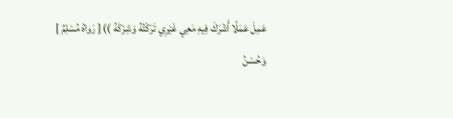عَمِلَ عَمَلًا أَشْرَكَ فِيهِ مَعِي غَيْرِي تَرَكْتُهُ وَشِرْكَهُ )) [ رَواهُ مُسْلِمٌ ]
وَحُسْنُ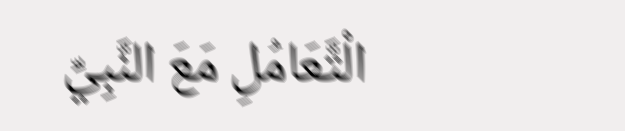الْتَّعَامُلِ مَعَ النَّبِيِّ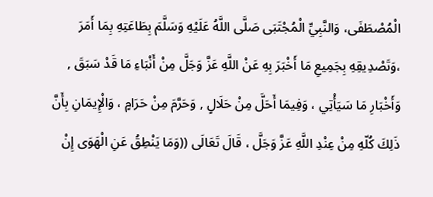الْمُصْطَفَى، وَالنَّبِيِّ الْمُجْتَبَى صَلَّى اللَّهُ عَلَيْهِ وَسَلَّمَ بِطَاعَتِهِ بِمَا أَمَرَ ،وَتَصْدِيقِهِ بِجَمِيعِ مَا أَخْبَرَ بِهِ عَنْ اللَّهِ عَزَّ وَجَلَّ مِنْ أَنْبَاءِ مَا قَدْ سَبَقَ , وَأَخْبَارِ مَا سَيَأْتِي ، وَفِيمَا أَحَلَّ مِنْ حَلَالٍ , وَحَرَّمَ مِنْ حَرَامٍ ، وَالْإِيمَانِ بِأَنَّ ذَلِكَ كُلّهِ مِنْ عِنْدِ اللَّهِ عَزَّ وَجَلَّ ، قَالَ تَعَالَى ((وَمَا يَنْطِقُ عَنِ الْهَوَى إِنْ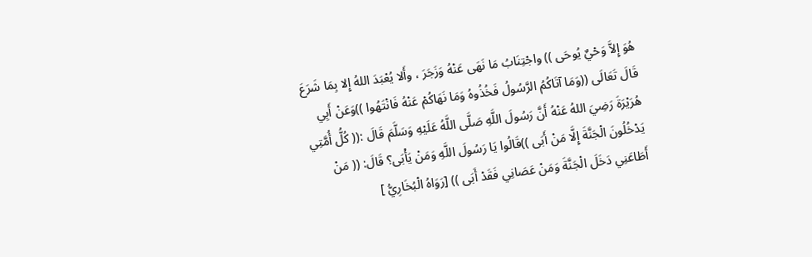هُوَ إِلاَّ وَحْيٌ يُوحَى )) واجْتِنَابُ مَا نَهَى عَنْهُ وَزَجَرَ ، وأَلا يُعْبَدَ اللهُ إِلا بِمَا شَرَعَ قَالَ تَعَالَى ((وَمَا آتَاكُمُ الرَّسُولُ فَخُذُوهُ وَمَا نَهَاكُمْ عَنْهُ فَانْتَهُوا ))وَعَنْ أَبِي هُرَيْرَةَ رَضِيَ اللهُ عَنْهُ أَنَّ رَسُولَ اللَّهِ صَلَّى اللَّهُ عَلَيْهِ وَسَلَّمَ قَالَ :(( كُلُّ أُمَّتِي يَدْخُلُونَ الْجَنَّةَ إِلَّا مَنْ أَبَى ))قَالُوا يَا رَسُولَ اللَّهِ وَمَنْ يَأْبَى؟ قَالَ: (( مَنْ أَطَاعَنِي دَخَلَ الْجَنَّةَ وَمَنْ عَصَانِي فَقَدْ أَبَى )) [رَوَاهُ الْبُخَارِيُّ ]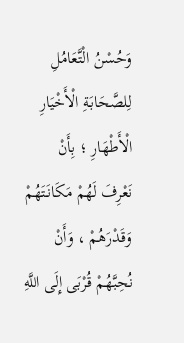وَحُسْنُ الْتَّعَامُلِ لِلصَّحَابَةِ الْأَخْيَارِ الْأَطْهَارِ ؛ بِأَنْ نَعْرِفَ لَهُمْ مَكَانَتَهُمْ وَقَدْرَهُمْ ، وَأَنْ نُحِبَّهُمْ قُرْبَى إِلَى اللَّهِ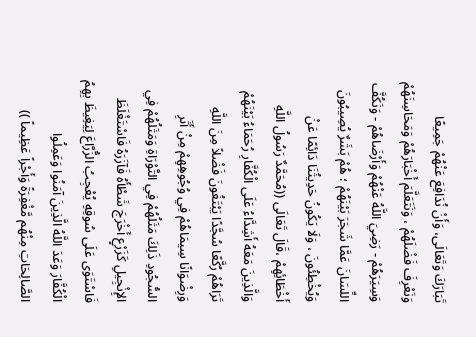تَبَارَكَ وَتَعَالَى، وَأَنْ نُدَافِعَ عَنْهُمْ جَمِيعًا وَنَعْرِفَ فَضْلَهُمْ ، وَنَتَعَلَّمَ أَخْبَارَهُمْ وَمَحَاسِنَهُمْ وَسِيَرَهُمْ - رَضِيَ اللَّهُ عَنْهُمْ وَأَرْضَاهُمْ - وَنَكُفَّ اللِّسَانَ عَمَّا شَجَرَ بَيْنَهُمْ ؛ هُمْ بَشَرٌ يُصِيبُونَ وَيُخْطِئُونَ ، وَلَا يَكُونُ حَدِيثُنَا دَائِمًا عَنْ أَخْطَائِهِمْ ،قَالَ تَعَالَى ((مُحَمَّدٌ رَسُولُ اللَّهِ وَالَّذِينَ مَعَهُ أَشِدَّاءُ عَلَى الْكُفَّارِ رُحَمَاءُ بَيْنَهُمْ تَرَاهُمْ رُكَّعًا سُجَّدًا يَبْتَغُونَ فَضْلاً مِنَ اللَّهِ وَرِضْوَانًا سِيمَاهُمْ فِي وُجُوهِهِمْ مِنْ أَثَرِ السُّجُودِ ذَلِكَ مَثَلُهُمْ فِي التَّوْرَاةِ وَمَثَلُهُمْ فِي الإِنْجِيلِ كَزَرْعٍ أَخْرَجَ شَطْأَهُ فَآزَرَهُ فَاسْتَغْلَظَ فَاسْتَوَى عَلَى سُوقِهِ يُعْجِبُ الزُّرَّاعَ لِيَغِيظَ بِهِمُ الْكُفَّارَ وَعَدَ اللَّهُ الَّذِينَ آمَنُوا وَعَمِلُوا الصَّالِحَاتِ مِنْهُم مَّغْفِرَةً وَأَجْراً عَظِيماً ))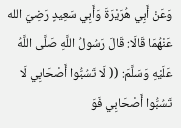وَعَنْ أَبِي هُرَيْرَةَ وَأَبِي سَعِيدٍ رَضِيَ الله عَنْهُمَا قَالَا: قَالَ رَسُولُ اللَّهِ صَلَّى اللَّهُ عَلَيْهِ وَسَلَّمَ: (( لَا تَسُبُّوا أَصْحَابِي لَا تَسُبُّوا أَصْحَابِي فَوَ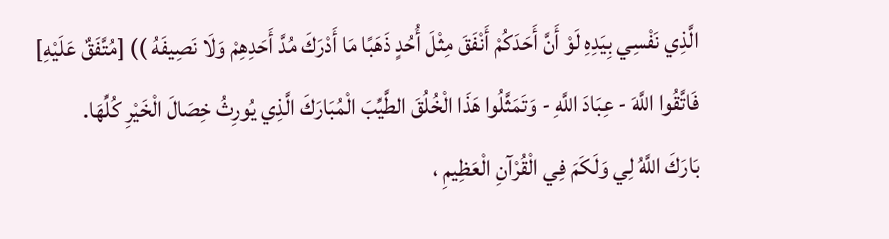الَّذِي نَفْسِي بِيَدِهِ لَوْ أَنَّ أَحَدَكُمْ أَنْفَقَ مِثْلَ أُحُدٍ ذَهَبًا مَا أَدْرَكَ مُدَّ أَحَدِهِمْ وَلَا نَصِيفَهُ )) [مُتَّفَقٌ عَلَيْهِ]
فَاتَّقُوا اللَّهَ - عِبَادَ اللَّهِ - وَتَمَثَّلُوا هَذَا الْخُلُقَ الطَّيِّبَ الْمُبَارَكَ الَّذِي يُورِثُ خِصَالَ الْخَيْرِ كُلِّهَا.
بَارَكَ اللَّهُ لِي وَلَكَمَ فِي الْقُرْآنِ الْعَظِيمِ ،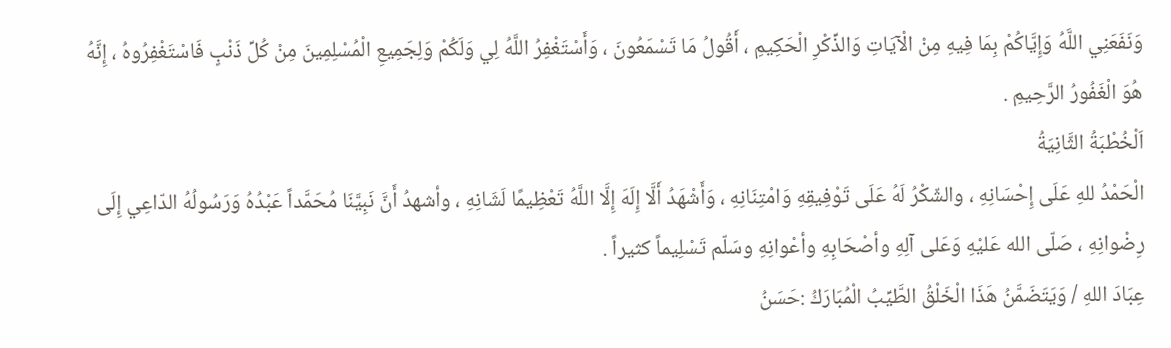وَنَفَعَنِي اللَّهُ وَإِيَّاكُمْ بِمَا فِيهِ مِنْ الْآيَاتِ وَالذِّكْرِ الْحَكِيمِ ، أَقُولُ مَا تَسْمَعُونَ ، وَأَسْتَغْفِرُ اللَّهُ لِي وَلَكُمْ وَلِجَمِيعِ الْمُسْلِمِينَ مِنْ كُلِّ ذَنْبٍ فَاسْتَغْفِرُوهُ ، إِنَّهُ هُوَ الْغَفُورُ الرَّحِيمِ .
اَلْخُطْبَةُ الثَّانِيَةُ
الْحَمْدُ للهِ عَلَى إِحْسَانِهِ ، والشّكْرُ لَهُ عَلَى تَوْفِيقِهِ وَامْتِنَانِهِ ، وَأَشْهَدُ أَلَّا إِلَهَ إِلَّا اللَّهُ تَعْظِيمًا لَشَانِهِ ، وأشهدُ أَنَّ نَبِيَّنَا مُحَمَّداً عَبْدُهُ وَرَسُولُهُ الدّاعِي إِلَى رِضْوانِهِ ، صَلّى الله عَليْهِ وَعَلى آلِهِ وأصْحَابِهِ وأعْوانِهِ وسَلّم تَسْلِيماً كثيراً .
عِبَادَ اللهِ / وَيَتَضَمَّنُ هَذَا الْخَلْقُ الطَّيِّبُ الْمُبَارَكُ :حَسَنُ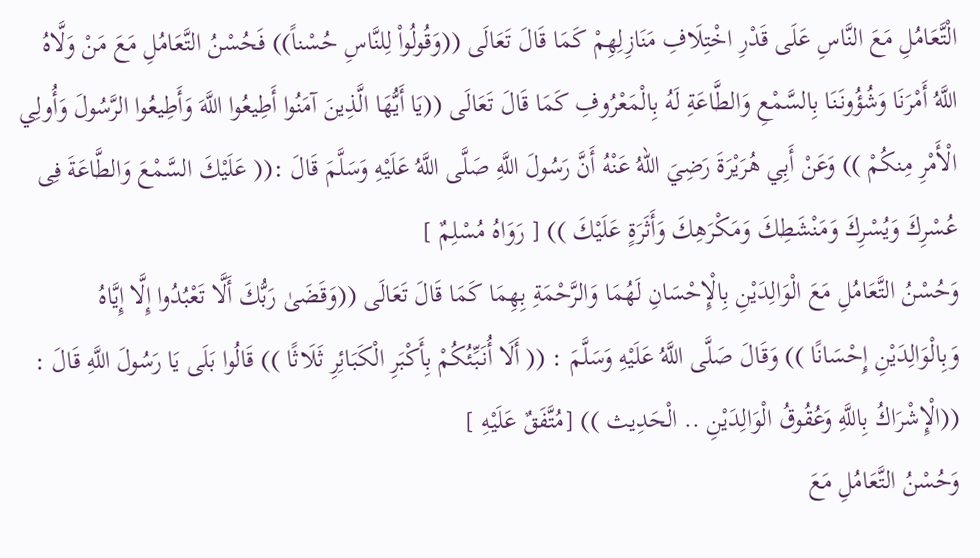الْتَّعَامُلِ مَعَ النَّاسِ عَلَى قَدْرِ اخْتِلَافِ مَنَازِلِهِمْ كَمَا قَالَ تَعَالَى ((وَقُولُواْ لِلنَّاسِ حُسْناً)) فَحُسْنُ التَّعَامُلِ مَعَ مَنْ وَلَّاهُ اللَّهُ أَمْرَنَا وَشُؤُونَنَا بِالسَّمْعِ وَالطَّاعَةِ لَهُ بِالْمَعْرُوفِ كَمَا قَالَ تَعَالَى ((يَا أَيُّهَا الَّذِينَ آمَنُوا أَطِيعُوا اللَّهَ وَأَطِيعُوا الرَّسُولَ وَأُولِي الْأَمْرِ مِنكُمْ )) وَعَنْ أَبِي هُرَيْرَةَ رَضِيَ اللهُ عَنْهُ أَنَّ رَسُولَ اللَّهِ صَلَّى اللَّهُ عَلَيْهِ وَسَلَّمَ قَالَ :(( عَلَيْكَ السَّمْعَ وَالطَّاعَةَ فِى عُسْرِكَ وَيُسْرِكَ وَمَنْشَطِكَ وَمَكْرَهِكَ وَأَثَرَةٍ عَلَيْكَ )) [ رَوَاهُ مُسْلِمٌ ]
وَحُسْنُ التَّعَامُلِ مَعَ الْوَالِدَيْنِ بِالْإِحْسَانِ لَهُمَا وَالرَّحْمَةِ بِهِمَا كَمَا قَالَ تَعَالَى ((وَقَضَىٰ رَبُّكَ أَلَّا تَعْبُدُوا إِلَّا إِيَّاهُ وَبِالْوَالِدَيْنِ إِحْسَانًا )) وَقَالَ صَلَّى اللَّهُ عَلَيْهِ وَسَلَّمَ : (( أَلَا أُنَبِّئُكُمْ بِأَكْبَرِ الْكَبَائِرِ ثَلَاثًا )) قَالُوا بَلَى يَا رَسُولَ اللَّهِ قَالَ : ((الْإِشْرَاكُ بِاللَّهِ وَعُقُوقُ الْوَالِدَيْنِ .. الْحَدِيث )) [مُتَّفَقٌ عَلَيْهِ ]
وَحُسْنُ التَّعَامُلِ مَعَ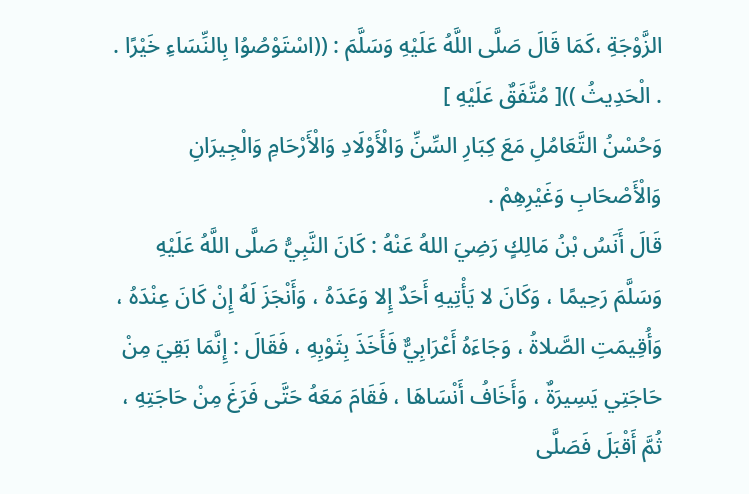الزَّوْجَةِ ،كَمَا قَالَ صَلَّى اللَّهُ عَلَيْهِ وَسَلَّمَ : ((اسْتَوْصُوُا بِالنِّسَاءِ خَيْرًا . . الْحَدِيثُ ))[ مُتَّفَقٌ عَلَيْهِ ]
وَحُسْنُ التَّعَامُلِ مَعَ كِبَارِ السِّنِّ وَالْأَوْلَادِ وَالْأَرْحَامِ وَالْجِيرَانِ وَالْأَصْحَابِ وَغَيْرِهِمْ .
قَالَ أَنَسُ بْنُ مَالِكٍ رَضِيَ اللهُ عَنْهُ : كَانَ النَّبِيُّ صَلَّى اللَّهُ عَلَيْهِ وَسَلَّمَ رَحِيمًا ، وَكَانَ لا يَأْتِيهِ أَحَدٌ إِلا وَعَدَهُ ، وَأَنْجَزَ لَهُ إِنْ كَانَ عِنْدَهُ ، وَأُقِيمَتِ الصَّلاةُ ، وَجَاءَهُ أَعْرَابِيٌّ فَأَخَذَ بِثَوْبِهِ ، فَقَالَ : إِنَّمَا بَقِيَ مِنْ حَاجَتِي يَسِيرَةٌ ، وَأَخَافُ أَنْسَاهَا ، فَقَامَ مَعَهُ حَتَّى فَرَغَ مِنْ حَاجَتِهِ ، ثُمَّ أَقْبَلَ فَصَلَّى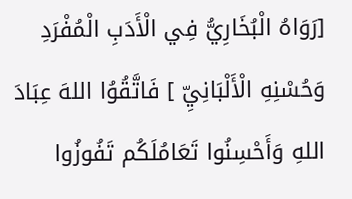[رَوَاهُ الْبُخَارِيُّ فِي الْأَدَبِ الْمُفْرَدِ وَحُسْنِهِ الْأَلْبَانِيِّ ] فَاتَّقُوُا اللهَ عِبَادَ اللهِ وَأَحْسِنُوا تَعَامُلَكُم تَفُوزُوا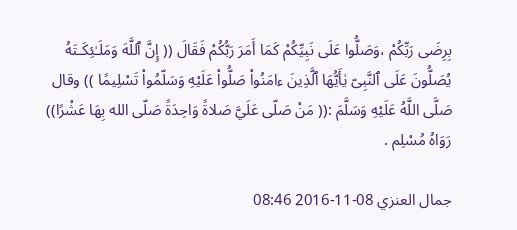بِرِضَى رَبِّكُمْ ،وَصَلُّوا عَلَى نَبِيِّكُمْ كَمَا أَمَرَ رَبُّكُمْ فَقَالَ (( إِنَّ ٱللَّهَ وَمَلَـٰئِكَـتَهُ يُصَلُّونَ عَلَى ٱلنَّبِىّ يٰأَيُّهَا ٱلَّذِينَ ءامَنُواْ صَلُّواْ عَلَيْهِ وَسَلّمُواْ تَسْلِيمًا )) وقال صَلَّى اللَّهُ عَلَيْهِ وَسَلَّمَ :(( مَنْ صَلّى عَلَيَّ صَلاةً وَاحِدَةً صَلّى الله بِهَا عَشْرًا)) رَوَاهُ مُسْلِم .

جمال العنزي 08-11-2016 08:46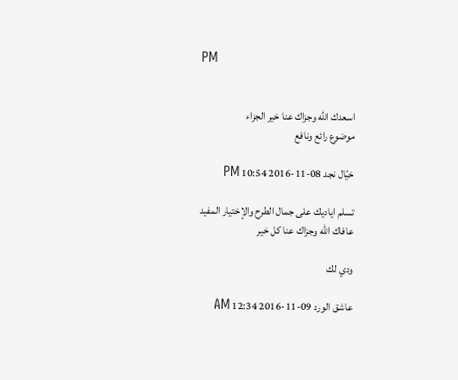PM


اسعدك الله وجزاك عنا خير الجزاء
موضوع رائع ونافع

خيّال نجد 08-11-2016 10:54 PM

تسلم اياديك على جمال الطرح والإختيار المفيد
عافاك الله وجزاك عنا كل خير

ودي لك

عاشق الورد 09-11-2016 12:34 AM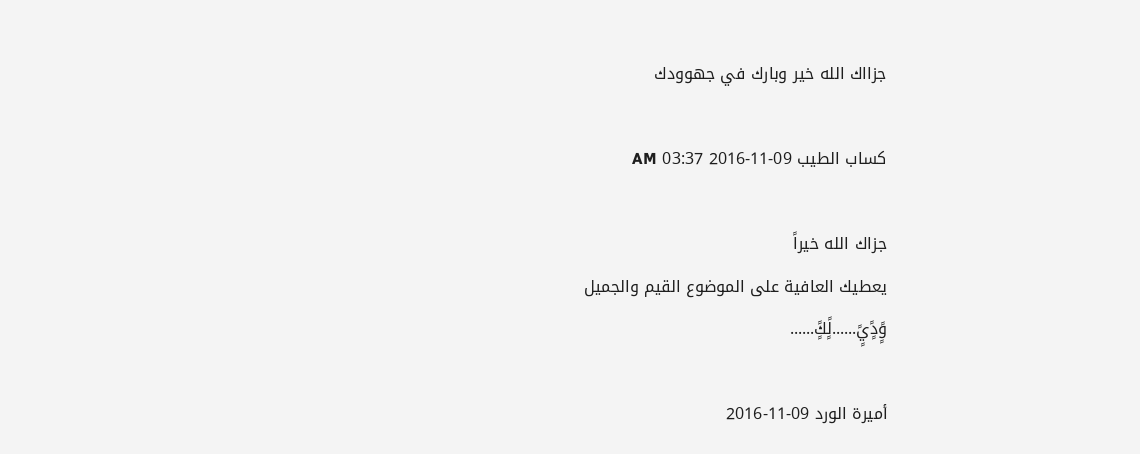جزااك الله خير وبارك في جهوودك

كساب الطيب 09-11-2016 03:37 AM

جزاك الله خيراً
يعطيك العافية على الموضوع القيم والجميل
وًٍدًٍيًٍ......لًٍكًٍ......

أميرة الورد 09-11-2016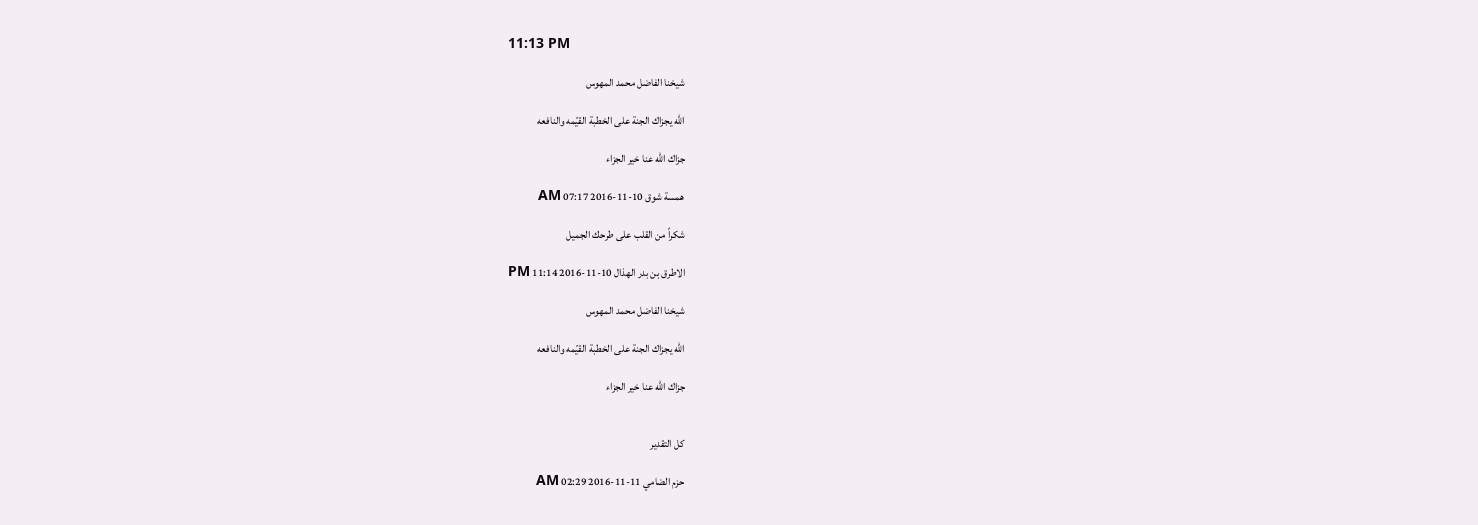11:13 PM

شيخنا الفاضل محمد المهوس

الله يجزاك الجنة على الخطبة القيّمه والنافعه

جزاك الله عنا خير الجزاء

همسة شوق 10-11-2016 07:17 AM

شكراً من القلب على طرحك الجميل

الاطرق بن بدر الهذال 10-11-2016 11:14 PM

شيخنا الفاضل محمد المهوس

الله يجزاك الجنة على الخطبة القيّمه والنافعه

جزاك الله عنا خير الجزاء


كل التقدير

حزم الضامي 11-11-2016 02:29 AM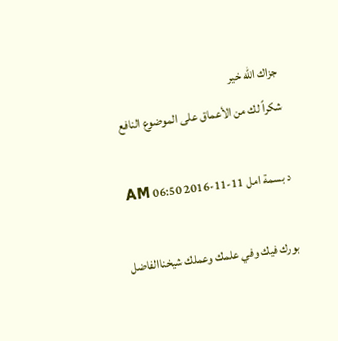جزاك الله خير
شكراً لك من الأعماق على الموضوع النافع

د بسمة امل 11-11-2016 06:50 AM

بورك فيك وفي علمك وعملك شيخناالفاضل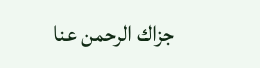جزاك الرحمن عنا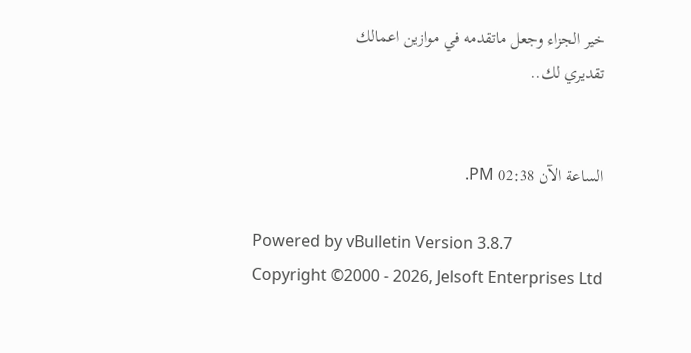خير الجزاء وجعل ماتقدمه في موازين اعمالك
تقديري لك..


الساعة الآن 02:38 PM.

Powered by vBulletin Version 3.8.7
Copyright ©2000 - 2026, Jelsoft Enterprises Ltd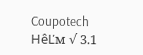Coupotech
HêĽм √ 3.1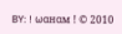BY: ! ωαнαм ! © 2010